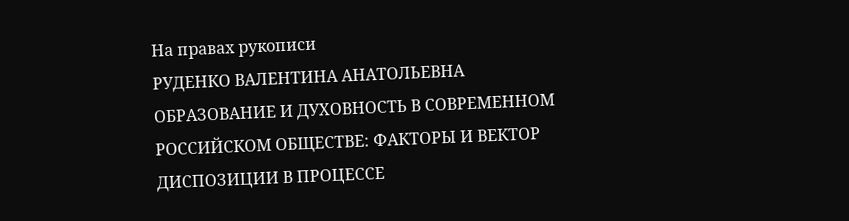На правах рукописи
РУДЕНКО ВАЛЕНТИНА АНАТОЛЬЕВНА
ОБРАЗОВАНИЕ И ДУХОВНОСТЬ В СОВРЕМЕННОМ
РОССИЙСКОМ ОБЩЕСТВЕ: ФАКТОРЫ И ВЕКТОР
ДИСПОЗИЦИИ В ПРОЦЕССЕ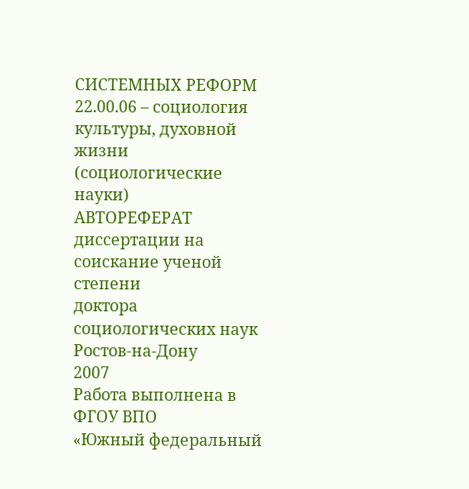СИСТЕМНЫХ РЕФОРМ
22.00.06 – социология культуры, духовной жизни
(социологические науки)
АВТОРЕФЕРАТ
диссертации на соискание ученой степени
доктора социологических наук
Ростов-на-Дону
2007
Работа выполнена в ФГОУ ВПО
«Южный федеральный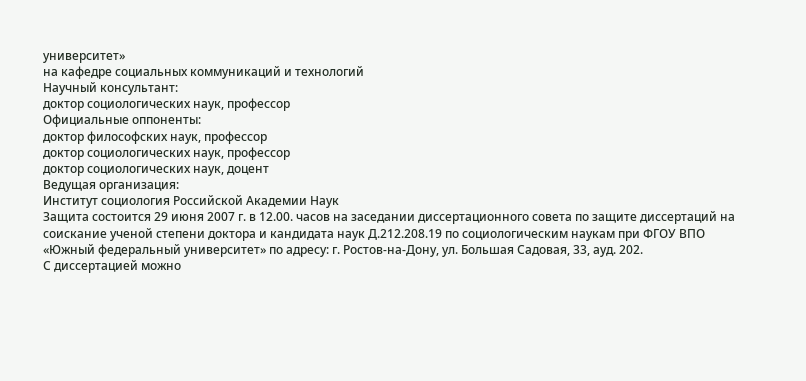университет»
на кафедре социальных коммуникаций и технологий
Научный консультант:
доктор социологических наук, профессор
Официальные оппоненты:
доктор философских наук, профессор
доктор социологических наук, профессор
доктор социологических наук, доцент
Ведущая организация:
Институт социология Российской Академии Наук
Защита состоится 29 июня 2007 г. в 12.00. часов на заседании диссертационного совета по защите диссертаций на соискание ученой степени доктора и кандидата наук Д.212.208.19 по социологическим наукам при ФГОУ ВПО «Южный федеральный университет» по адресу: г. Ростов-на-Дону, ул. Большая Садовая, 33, ауд. 202.
С диссертацией можно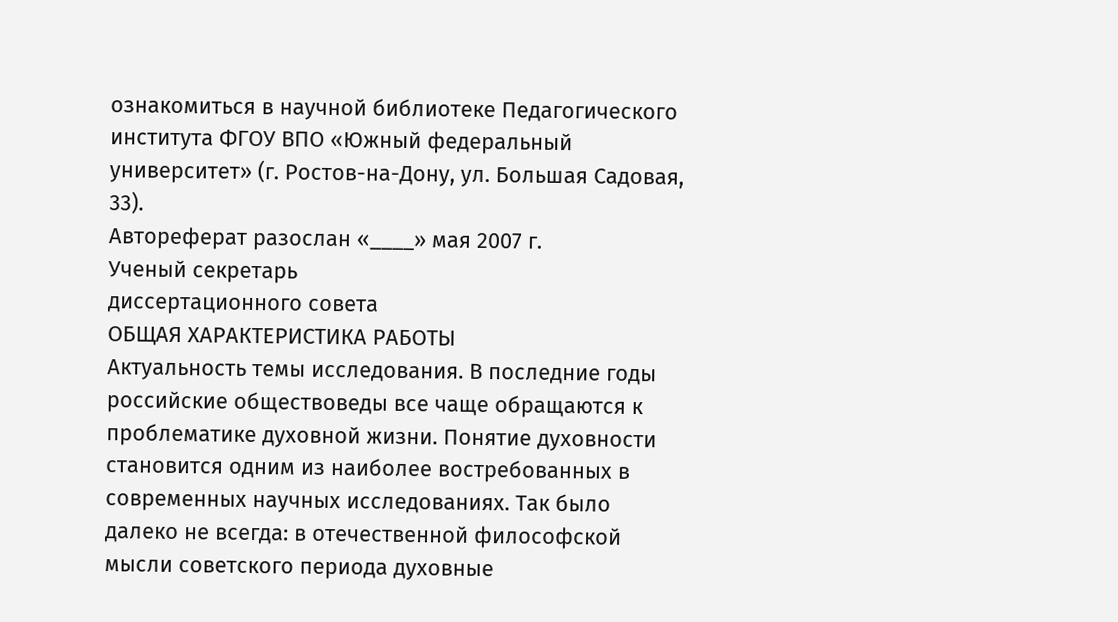ознакомиться в научной библиотеке Педагогического института ФГОУ ВПО «Южный федеральный университет» (г. Ростов-на-Дону, ул. Большая Садовая, 33).
Автореферат разослан «____» мая 2007 г.
Ученый секретарь
диссертационного совета
ОБЩАЯ ХАРАКТЕРИСТИКА РАБОТЫ
Актуальность темы исследования. В последние годы российские обществоведы все чаще обращаются к проблематике духовной жизни. Понятие духовности становится одним из наиболее востребованных в современных научных исследованиях. Так было далеко не всегда: в отечественной философской мысли советского периода духовные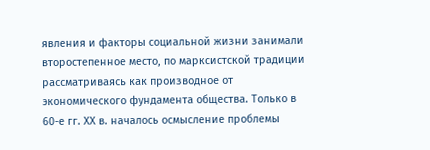явления и факторы социальной жизни занимали второстепенное место, по марксистской традиции рассматриваясь как производное от экономического фундамента общества. Только в 60-е гг. ХХ в. началось осмысление проблемы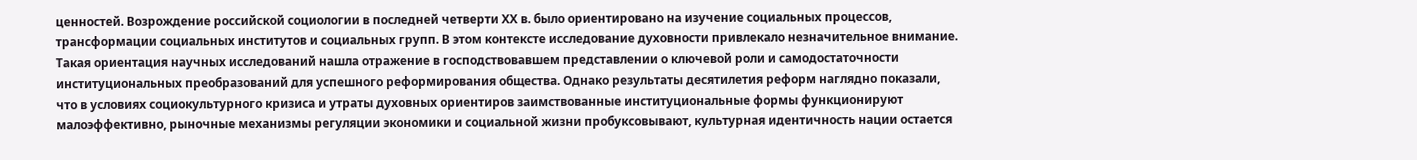ценностей. Возрождение российской социологии в последней четверти ХХ в. было ориентировано на изучение социальных процессов, трансформации социальных институтов и социальных групп. В этом контексте исследование духовности привлекало незначительное внимание. Такая ориентация научных исследований нашла отражение в господствовавшем представлении о ключевой роли и самодостаточности институциональных преобразований для успешного реформирования общества. Однако результаты десятилетия реформ наглядно показали, что в условиях социокультурного кризиса и утраты духовных ориентиров заимствованные институциональные формы функционируют малоэффективно, рыночные механизмы регуляции экономики и социальной жизни пробуксовывают, культурная идентичность нации остается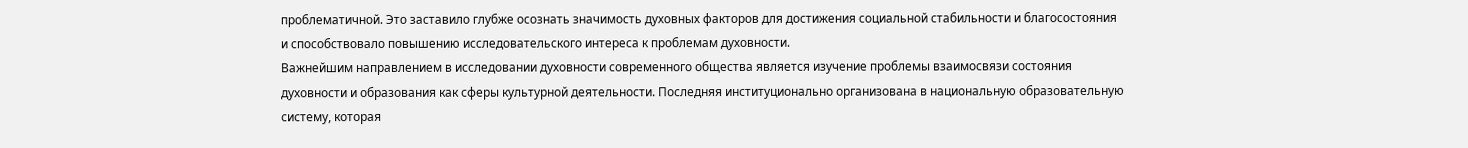проблематичной. Это заставило глубже осознать значимость духовных факторов для достижения социальной стабильности и благосостояния и способствовало повышению исследовательского интереса к проблемам духовности.
Важнейшим направлением в исследовании духовности современного общества является изучение проблемы взаимосвязи состояния духовности и образования как сферы культурной деятельности. Последняя институционально организована в национальную образовательную систему, которая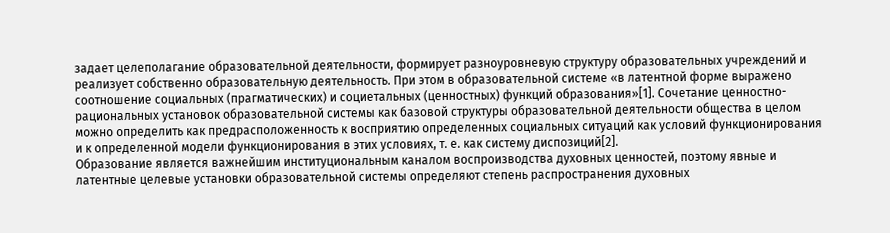задает целеполагание образовательной деятельности, формирует разноуровневую структуру образовательных учреждений и реализует собственно образовательную деятельность. При этом в образовательной системе «в латентной форме выражено соотношение социальных (прагматических) и социетальных (ценностных) функций образования»[1]. Сочетание ценностно-рациональных установок образовательной системы как базовой структуры образовательной деятельности общества в целом можно определить как предрасположенность к восприятию определенных социальных ситуаций как условий функционирования и к определенной модели функционирования в этих условиях, т. е. как систему диспозиций[2].
Образование является важнейшим институциональным каналом воспроизводства духовных ценностей, поэтому явные и латентные целевые установки образовательной системы определяют степень распространения духовных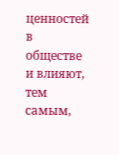ценностей в обществе и влияют, тем самым,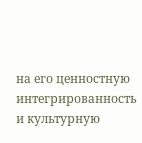на его ценностную интегрированность и культурную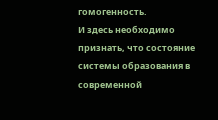гомогенность.
И здесь необходимо признать, что состояние системы образования в современной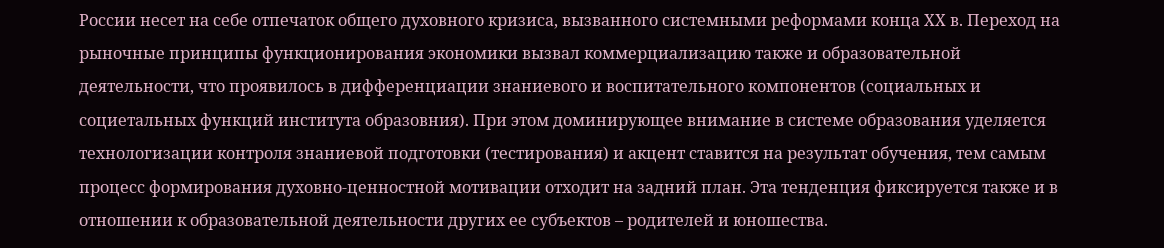России несет на себе отпечаток общего духовного кризиса, вызванного системными реформами конца ХХ в. Переход на рыночные принципы функционирования экономики вызвал коммерциализацию также и образовательной деятельности, что проявилось в дифференциации знаниевого и воспитательного компонентов (социальных и социетальных функций института образовния). При этом доминирующее внимание в системе образования уделяется технологизации контроля знаниевой подготовки (тестирования) и акцент ставится на результат обучения, тем самым процесс формирования духовно-ценностной мотивации отходит на задний план. Эта тенденция фиксируется также и в отношении к образовательной деятельности других ее субъектов – родителей и юношества.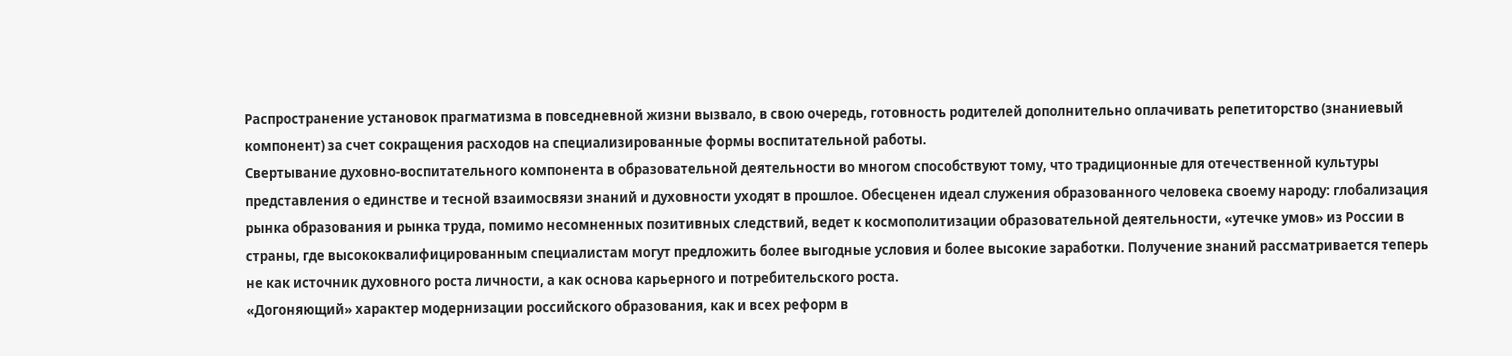Распространение установок прагматизма в повседневной жизни вызвало, в свою очередь, готовность родителей дополнительно оплачивать репетиторство (знаниевый компонент) за счет сокращения расходов на специализированные формы воспитательной работы.
Свертывание духовно-воспитательного компонента в образовательной деятельности во многом способствуют тому, что традиционные для отечественной культуры представления о единстве и тесной взаимосвязи знаний и духовности уходят в прошлое. Обесценен идеал служения образованного человека своему народу: глобализация рынка образования и рынка труда, помимо несомненных позитивных следствий, ведет к космополитизации образовательной деятельности, «утечке умов» из России в страны, где высококвалифицированным специалистам могут предложить более выгодные условия и более высокие заработки. Получение знаний рассматривается теперь не как источник духовного роста личности, а как основа карьерного и потребительского роста.
«Догоняющий» характер модернизации российского образования, как и всех реформ в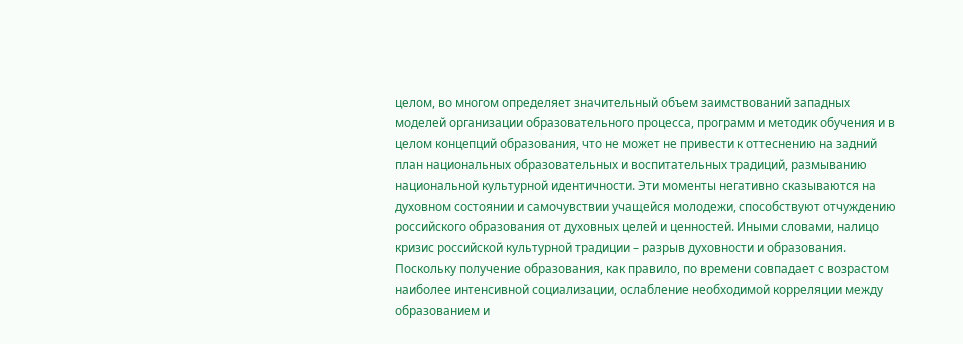целом, во многом определяет значительный объем заимствований западных моделей организации образовательного процесса, программ и методик обучения и в целом концепций образования, что не может не привести к оттеснению на задний план национальных образовательных и воспитательных традиций, размыванию национальной культурной идентичности. Эти моменты негативно сказываются на духовном состоянии и самочувствии учащейся молодежи, способствуют отчуждению российского образования от духовных целей и ценностей. Иными словами, налицо кризис российской культурной традиции – разрыв духовности и образования.
Поскольку получение образования, как правило, по времени совпадает с возрастом наиболее интенсивной социализации, ослабление необходимой корреляции между образованием и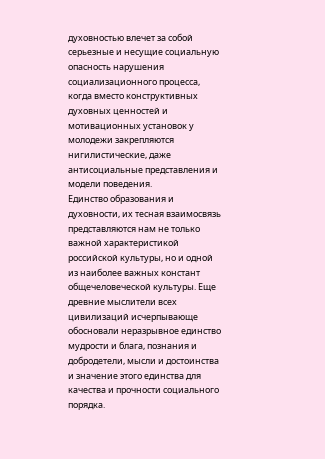духовностью влечет за собой серьезные и несущие социальную опасность нарушения социализационного процесса, когда вместо конструктивных духовных ценностей и мотивационных установок у молодежи закрепляются нигилистические, даже антисоциальные представления и модели поведения.
Единство образования и духовности, их тесная взаимосвязь представляются нам не только важной характеристикой российской культуры, но и одной из наиболее важных констант общечеловеческой культуры. Еще древние мыслители всех цивилизаций исчерпывающе обосновали неразрывное единство мудрости и блага, познания и добродетели, мысли и достоинства и значение этого единства для качества и прочности социального порядка.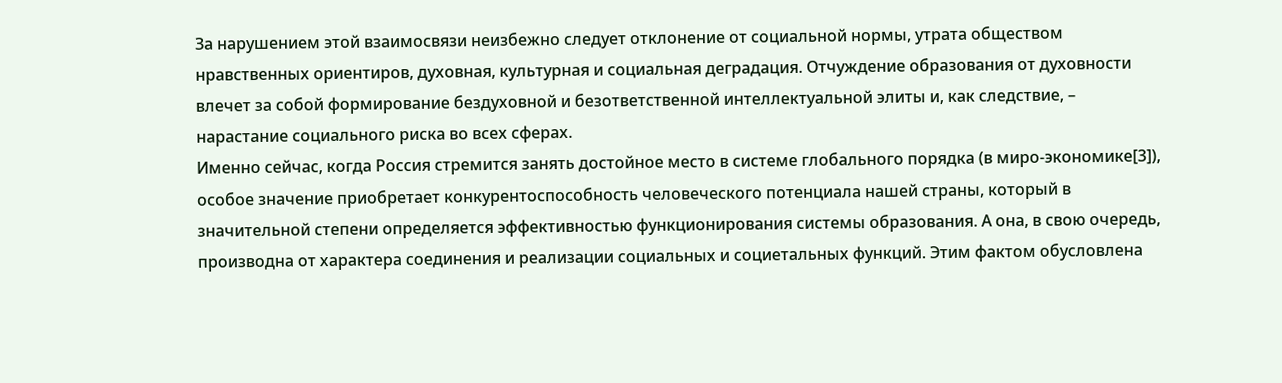За нарушением этой взаимосвязи неизбежно следует отклонение от социальной нормы, утрата обществом нравственных ориентиров, духовная, культурная и социальная деградация. Отчуждение образования от духовности влечет за собой формирование бездуховной и безответственной интеллектуальной элиты и, как следствие, – нарастание социального риска во всех сферах.
Именно сейчас, когда Россия стремится занять достойное место в системе глобального порядка (в миро-экономике[3]), особое значение приобретает конкурентоспособность человеческого потенциала нашей страны, который в значительной степени определяется эффективностью функционирования системы образования. А она, в свою очередь, производна от характера соединения и реализации социальных и социетальных функций. Этим фактом обусловлена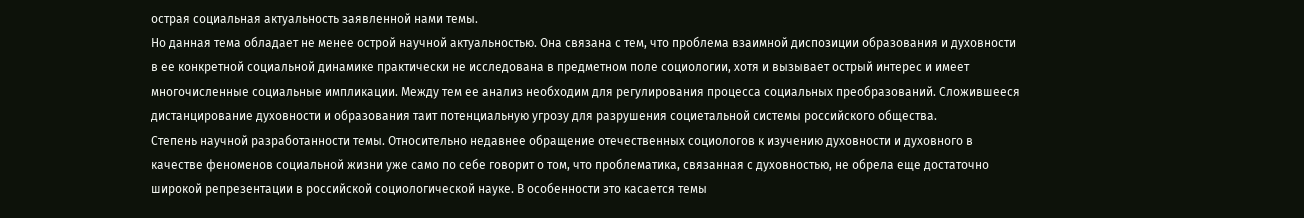острая социальная актуальность заявленной нами темы.
Но данная тема обладает не менее острой научной актуальностью. Она связана с тем, что проблема взаимной диспозиции образования и духовности в ее конкретной социальной динамике практически не исследована в предметном поле социологии, хотя и вызывает острый интерес и имеет многочисленные социальные импликации. Между тем ее анализ необходим для регулирования процесса социальных преобразований. Сложившееся дистанцирование духовности и образования таит потенциальную угрозу для разрушения социетальной системы российского общества.
Степень научной разработанности темы. Относительно недавнее обращение отечественных социологов к изучению духовности и духовного в качестве феноменов социальной жизни уже само по себе говорит о том, что проблематика, связанная с духовностью, не обрела еще достаточно широкой репрезентации в российской социологической науке. В особенности это касается темы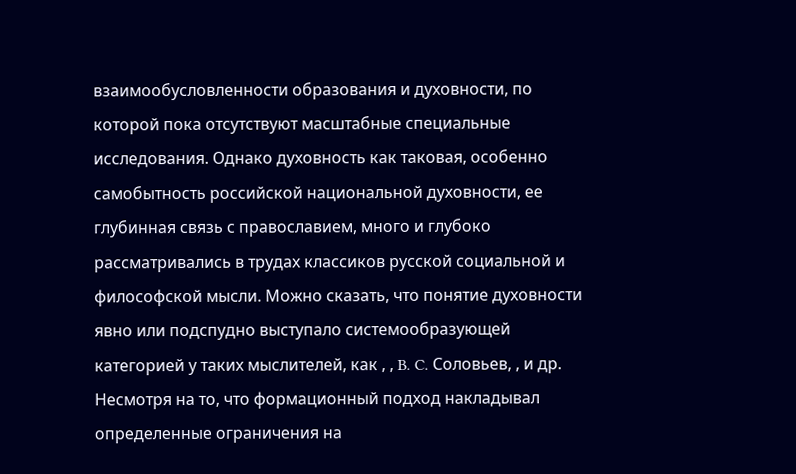взаимообусловленности образования и духовности, по которой пока отсутствуют масштабные специальные исследования. Однако духовность как таковая, особенно самобытность российской национальной духовности, ее глубинная связь с православием, много и глубоко рассматривались в трудах классиков русской социальной и философской мысли. Можно сказать, что понятие духовности явно или подспудно выступало системообразующей категорией у таких мыслителей, как , , B. C. Соловьев, , и др.
Несмотря на то, что формационный подход накладывал определенные ограничения на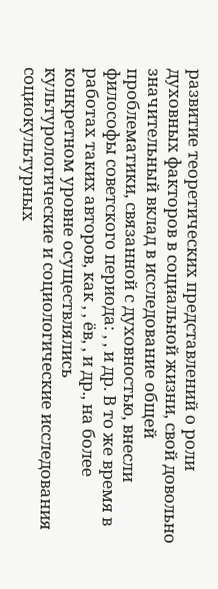развитие теоретических представлений о роли духовных факторов в социальной жизни, свой довольно значительный вклад в исследование общей проблематики, связанной с духовностью, внесли философы советского периода: , , и др. В то же время в работах таких авторов, как , , ёв, , и др., на более конкретном уровне осуществлялись культурологические и социологические исследования социокультурных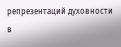репрезентаций духовности в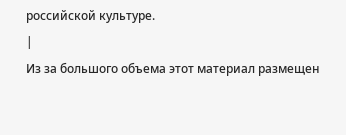российской культуре.
|
Из за большого объема этот материал размещен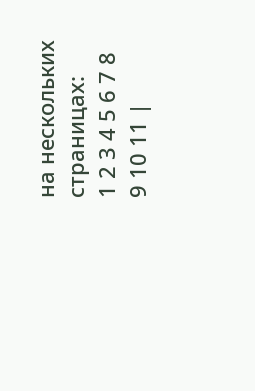на нескольких страницах:
1 2 3 4 5 6 7 8 9 10 11 |